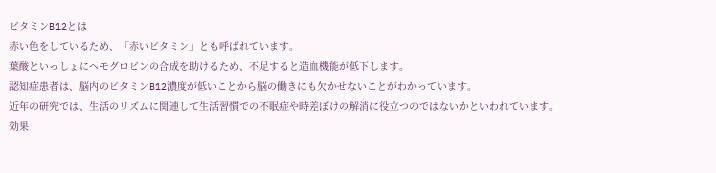ビタミンB12とは
赤い色をしているため、「赤いビタミン」とも呼ばれています。
葉酸といっしょにヘモグロビンの合成を助けるため、不足すると造血機能が低下します。
認知症患者は、脳内のビタミンB12濃度が低いことから脳の働きにも欠かせないことがわかっています。
近年の研究では、生活のリズムに関連して生活習慣での不眠症や時差ぼけの解消に役立つのではないかといわれています。
効果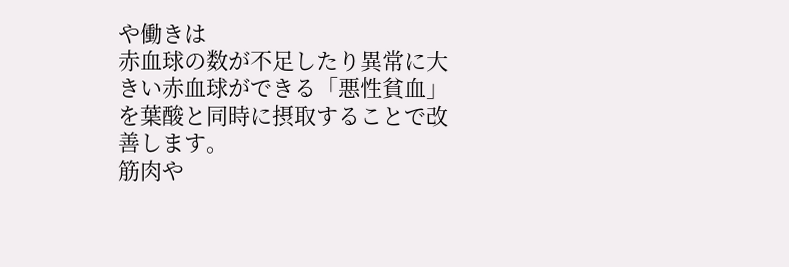や働きは
赤血球の数が不足したり異常に大きい赤血球ができる「悪性貧血」を葉酸と同時に摂取することで改善します。
筋肉や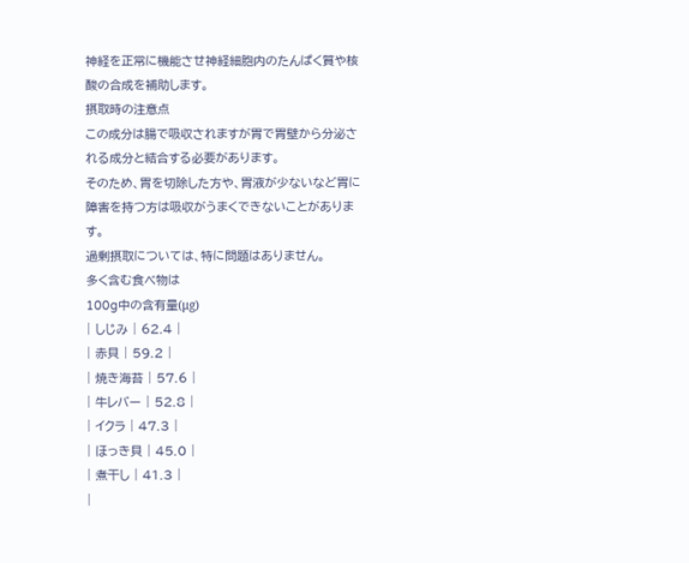神経を正常に機能させ神経細胞内のたんぱく質や核酸の合成を補助します。
摂取時の注意点
この成分は腸で吸収されますが胃で胃壁から分泌される成分と結合する必要があります。
そのため、胃を切除した方や、胃液が少ないなど胃に障害を持つ方は吸収がうまくできないことがあります。
過剰摂取については、特に問題はありません。
多く含む食べ物は
100g中の含有量(μg)
| しじみ | 62.4 |
| 赤貝 | 59.2 |
| 焼き海苔 | 57.6 |
| 牛レバー | 52.8 |
| イクラ | 47.3 |
| ほっき貝 | 45.0 |
| 煮干し | 41.3 |
|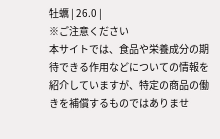牡蠣 | 26.0 |
※ご注意ください
本サイトでは、食品や栄養成分の期待できる作用などについての情報を紹介していますが、特定の商品の働きを補償するものではありませ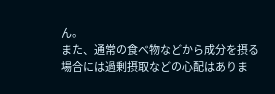ん。
また、通常の食べ物などから成分を摂る場合には過剰摂取などの心配はありま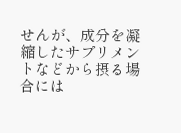せんが、成分を凝縮したサプリメントなどから摂る場合には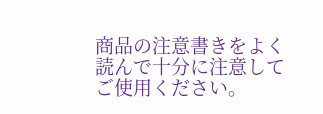商品の注意書きをよく読んで十分に注意してご使用ください。